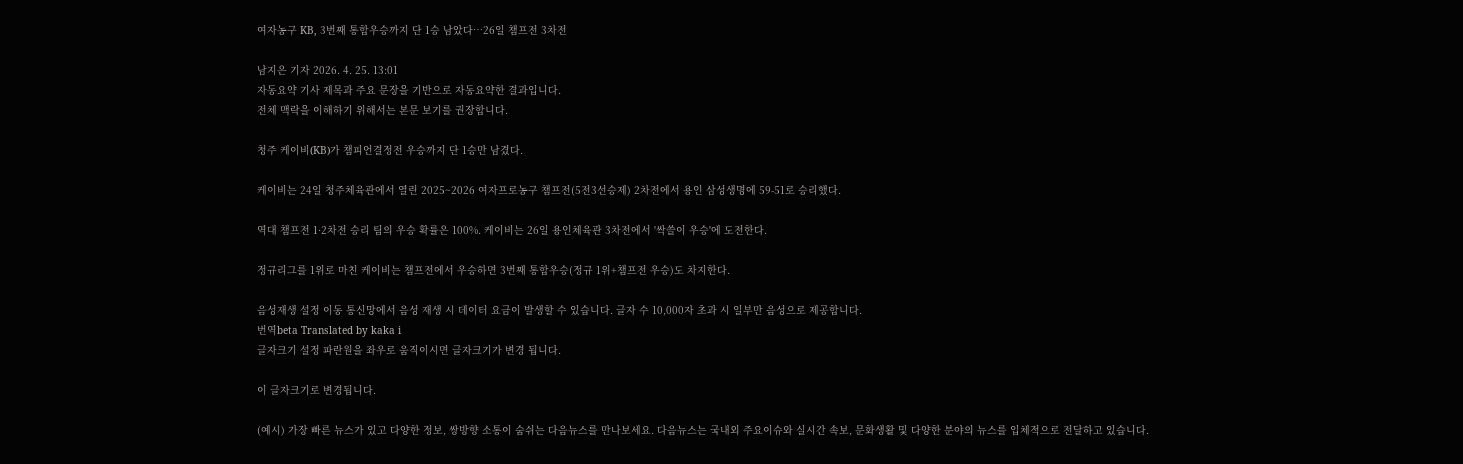여자농구 KB, 3번째 통합우승까지 단 1승 남았다…26일 챔프전 3차전

남지은 기자 2026. 4. 25. 13:01
자동요약 기사 제목과 주요 문장을 기반으로 자동요약한 결과입니다.
전체 맥락을 이해하기 위해서는 본문 보기를 권장합니다.

청주 케이비(KB)가 챔피언결정전 우승까지 단 1승만 남겼다.

케이비는 24일 청주체육관에서 열린 2025~2026 여자프로농구 챔프전(5전3선승제) 2차전에서 용인 삼성생명에 59-51로 승리했다.

역대 챔프전 1·2차전 승리 팀의 우승 확률은 100%. 케이비는 26일 용인체육관 3차전에서 '싹쓸이 우승'에 도전한다.

정규리그를 1위로 마친 케이비는 챔프전에서 우승하면 3번째 통합우승(정규 1위+챔프전 우승)도 차지한다.

음성재생 설정 이동 통신망에서 음성 재생 시 데이터 요금이 발생할 수 있습니다. 글자 수 10,000자 초과 시 일부만 음성으로 제공합니다.
번역beta Translated by kaka i
글자크기 설정 파란원을 좌우로 움직이시면 글자크기가 변경 됩니다.

이 글자크기로 변경됩니다.

(예시) 가장 빠른 뉴스가 있고 다양한 정보, 쌍방향 소통이 숨쉬는 다음뉴스를 만나보세요. 다음뉴스는 국내외 주요이슈와 실시간 속보, 문화생활 및 다양한 분야의 뉴스를 입체적으로 전달하고 있습니다.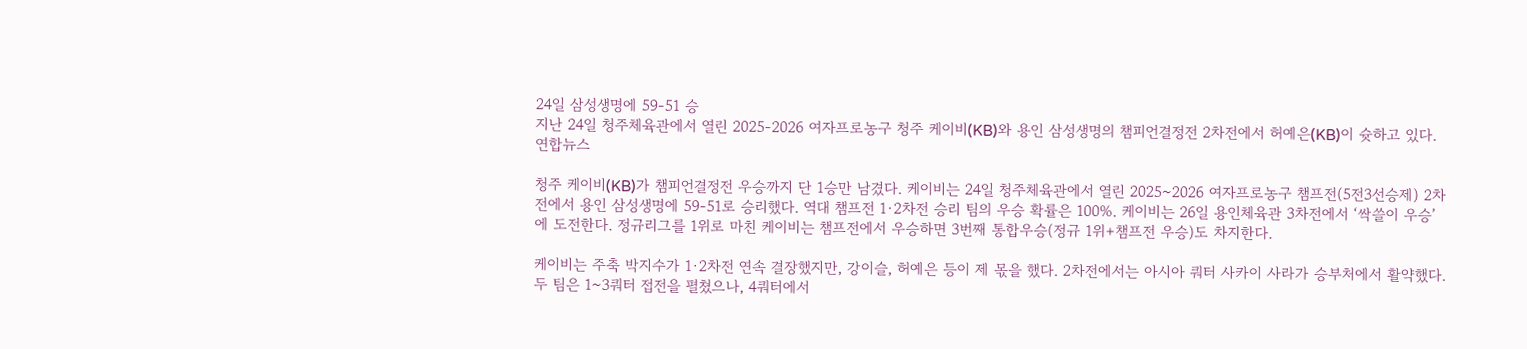24일 삼성생명에 59-51 승
지난 24일 청주체육관에서 열린 2025-2026 여자프로농구 청주 케이비(KB)와 용인 삼성생명의 챔피언결정전 2차전에서 허예은(KB)이 슛하고 있다. 연합뉴스

청주 케이비(KB)가 챔피언결정전 우승까지 단 1승만 남겼다. 케이비는 24일 청주체육관에서 열린 2025~2026 여자프로농구 챔프전(5전3선승제) 2차전에서 용인 삼성생명에 59-51로 승리했다. 역대 챔프전 1·2차전 승리 팀의 우승 확률은 100%. 케이비는 26일 용인체육관 3차전에서 ‘싹쓸이 우승’에 도전한다. 정규리그를 1위로 마친 케이비는 챔프전에서 우승하면 3번째 통합우승(정규 1위+챔프전 우승)도 차지한다.

케이비는 주축 박지수가 1·2차전 연속 결장했지만, 강이슬, 허예은 등이 제 몫을 했다. 2차전에서는 아시아 쿼터 사카이 사라가 승부처에서 활약했다. 두 팀은 1~3쿼터 접전을 펼쳤으나, 4쿼터에서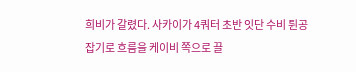희비가 갈렸다. 사카이가 4쿼터 초반 잇단 수비 튄공잡기로 흐름을 케이비 쪽으로 끌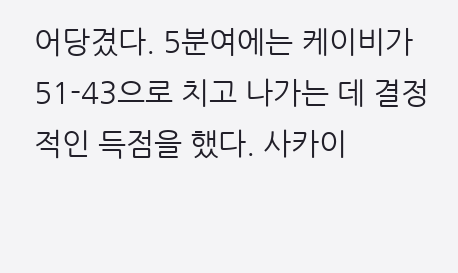어당겼다. 5분여에는 케이비가 51-43으로 치고 나가는 데 결정적인 득점을 했다. 사카이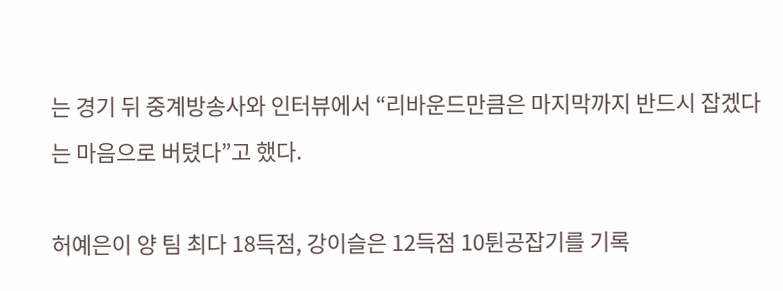는 경기 뒤 중계방송사와 인터뷰에서 “리바운드만큼은 마지막까지 반드시 잡겠다는 마음으로 버텼다”고 했다.

허예은이 양 팀 최다 18득점, 강이슬은 12득점 10튄공잡기를 기록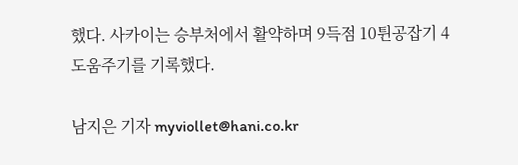했다. 사카이는 승부처에서 활약하며 9득점 10튄공잡기 4도움주기를 기록했다.

남지은 기자 myviollet@hani.co.kr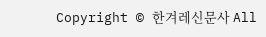Copyright © 한겨레신문사 All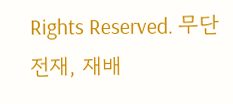Rights Reserved. 무단 전재, 재배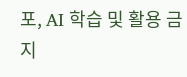포, AI 학습 및 활용 금지